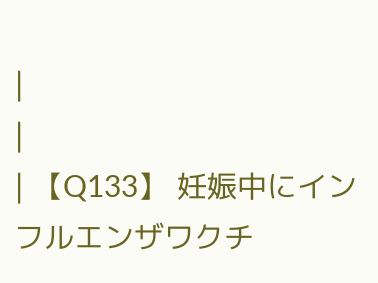|
|
| 【Q133】 妊娠中にインフルエンザワクチ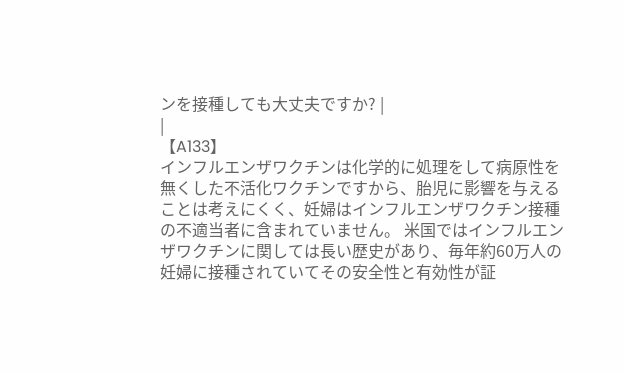ンを接種しても大丈夫ですか? |
|
【A133】
インフルエンザワクチンは化学的に処理をして病原性を無くした不活化ワクチンですから、胎児に影響を与えることは考えにくく、妊婦はインフルエンザワクチン接種の不適当者に含まれていません。 米国ではインフルエンザワクチンに関しては長い歴史があり、毎年約60万人の妊婦に接種されていてその安全性と有効性が証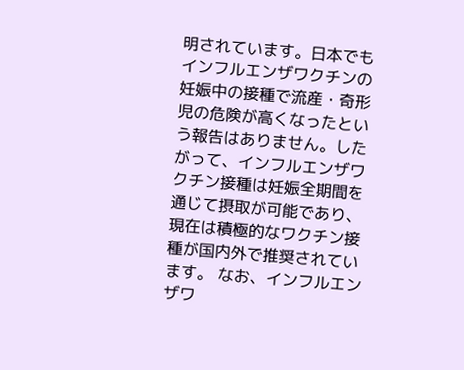明されています。日本でもインフルエンザワクチンの妊娠中の接種で流産・奇形児の危険が高くなったという報告はありません。したがって、インフルエンザワクチン接種は妊娠全期間を通じて摂取が可能であり、現在は積極的なワクチン接種が国内外で推奨されています。 なお、インフルエンザワ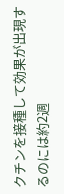クチンを接種して効果が出現するのには約2週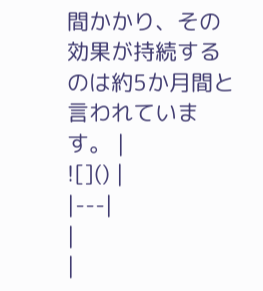間かかり、その効果が持続するのは約5か月間と言われています。 |
![]() |
|---|
|
|